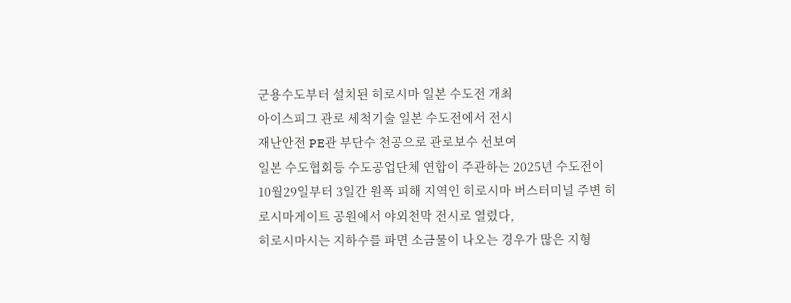군용수도부터 설치된 히로시마 일본 수도전 개최
아이스피그 관로 세척기술 일본 수도전에서 전시
재난안전 PE관 부단수 천공으로 관로보수 선보여
일본 수도협회등 수도공업단체 연합이 주관하는 2025년 수도전이 10월29일부터 3일간 원폭 피해 지역인 히로시마 버스터미널 주변 히로시마게이트 공원에서 야외천막 전시로 열렸다,
히로시마시는 지하수를 파면 소금물이 나오는 경우가 많은 지형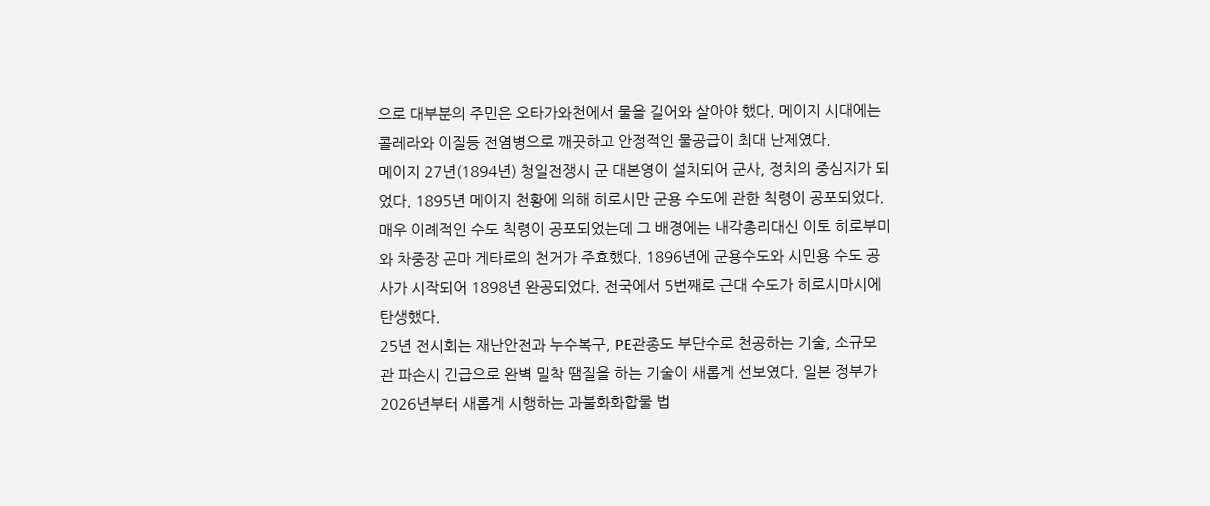으로 대부분의 주민은 오타가와천에서 물을 길어와 살아야 했다. 메이지 시대에는 콜레라와 이질등 전염병으로 깨끗하고 안정적인 물공급이 최대 난제였다.
메이지 27년(1894년) 청일전쟁시 군 대본영이 설치되어 군사, 정치의 중심지가 되었다. 1895년 메이지 천황에 의해 히로시만 군용 수도에 관한 칙령이 공포되었다. 매우 이례적인 수도 칙령이 공포되었는데 그 배경에는 내각총리대신 이토 히로부미와 차중장 곤마 게타로의 천거가 주효했다. 1896년에 군용수도와 시민용 수도 공사가 시작되어 1898년 완공되었다. 전국에서 5번째로 근대 수도가 히로시마시에 탄생했다.
25년 전시회는 재난안전과 누수복구, PE관종도 부단수로 천공하는 기술, 소규모 관 파손시 긴급으로 완벽 밀착 땜질을 하는 기술이 새롭게 선보였다. 일본 정부가 2026년부터 새롭게 시행하는 과불화화합물 법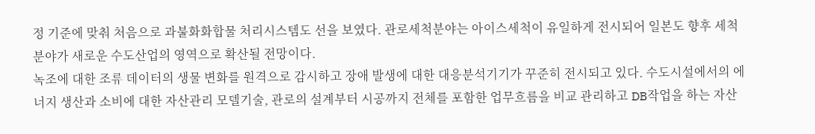정 기준에 맞춰 처음으로 과불화화합물 처리시스템도 선을 보였다. 관로세척분야는 아이스세척이 유일하게 전시되어 일본도 향후 세척분야가 새로운 수도산업의 영역으로 확산될 전망이다.
녹조에 대한 조류 데이터의 생물 변화를 원격으로 감시하고 장애 발생에 대한 대응분석기기가 꾸준히 전시되고 있다. 수도시설에서의 에너지 생산과 소비에 대한 자산관리 모델기술, 관로의 설계부터 시공까지 전체를 포함한 업무흐름을 비교 관리하고 DB작업을 하는 자산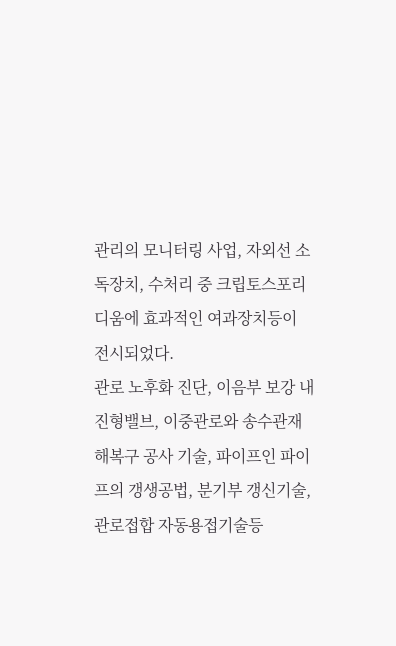관리의 모니터링 사업, 자외선 소독장치, 수처리 중 크립토스포리디움에 효과적인 여과장치등이 전시되었다.
관로 노후화 진단, 이음부 보강 내진형밸브, 이중관로와 송수관재해복구 공사 기술, 파이프인 파이프의 갱생공법, 분기부 갱신기술, 관로접합 자동용접기술등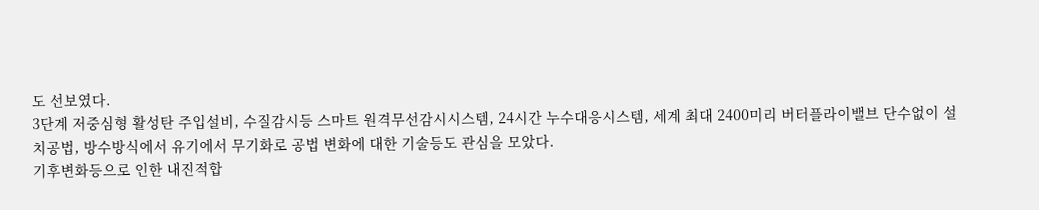도 선보였다.
3단계 저중심형 활성탄 주입설비, 수질감시등 스마트 원격무선감시시스템, 24시간 누수대응시스템, 세계 최대 2400미리 버터플라이밸브 단수없이 설치공법, 방수방식에서 유기에서 무기화로 공법 변화에 대한 기술등도 관심을 모았다.
기후변화등으로 인한 내진적합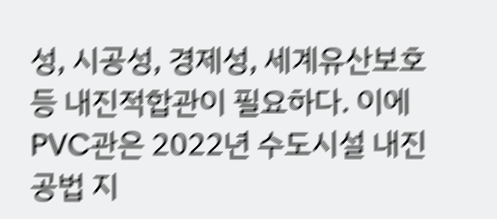성, 시공성, 경제성, 세계유산보호등 내진적합관이 필요하다. 이에 PVC관은 2022년 수도시설 내진공법 지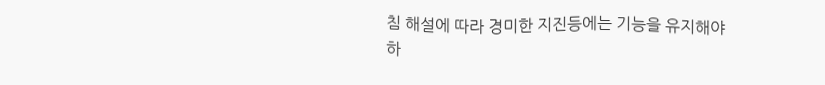침 해설에 따라 경미한 지진등에는 기능을 유지해야 하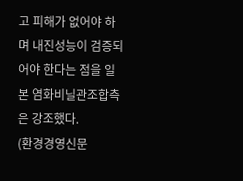고 피해가 없어야 하며 내진성능이 검증되어야 한다는 점을 일본 염화비닐관조합측은 강조했다.
(환경경영신문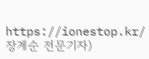https://ionestop.kr/ 장계순 전문기자)